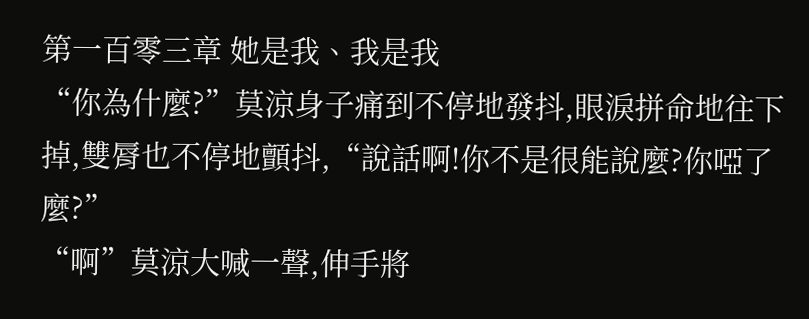第一百零三章 她是我、我是我
“你為什麼?”莫涼身子痛到不停地發抖,眼淚拼命地往下掉,雙脣也不停地顫抖,“說話啊!你不是很能說麼?你啞了麼?”
“啊”莫涼大喊一聲,伸手將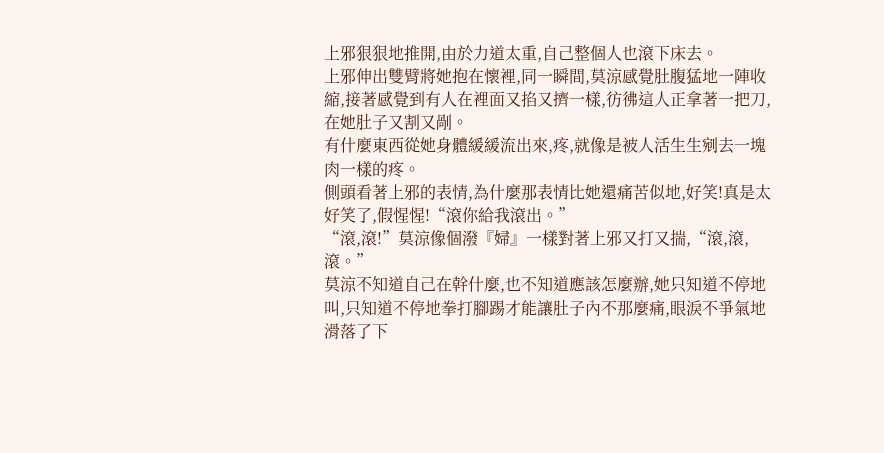上邪狠狠地推開,由於力道太重,自己整個人也滾下床去。
上邪伸出雙臂將她抱在懷裡,同一瞬間,莫涼感覺肚腹猛地一陣收縮,接著感覺到有人在裡面又掐又擠一樣,彷彿這人正拿著一把刀,在她肚子又割又剮。
有什麼東西從她身體緩緩流出來,疼,就像是被人活生生剜去一塊肉一樣的疼。
側頭看著上邪的表情,為什麼那表情比她還痛苦似地,好笑!真是太好笑了,假惺惺!“滾你給我滾出。”
“滾,滾!”莫涼像個潑『婦』一樣對著上邪又打又揣,“滾,滾,滾。”
莫涼不知道自己在幹什麼,也不知道應該怎麼辦,她只知道不停地叫,只知道不停地拳打腳踢才能讓肚子內不那麼痛,眼淚不爭氣地滑落了下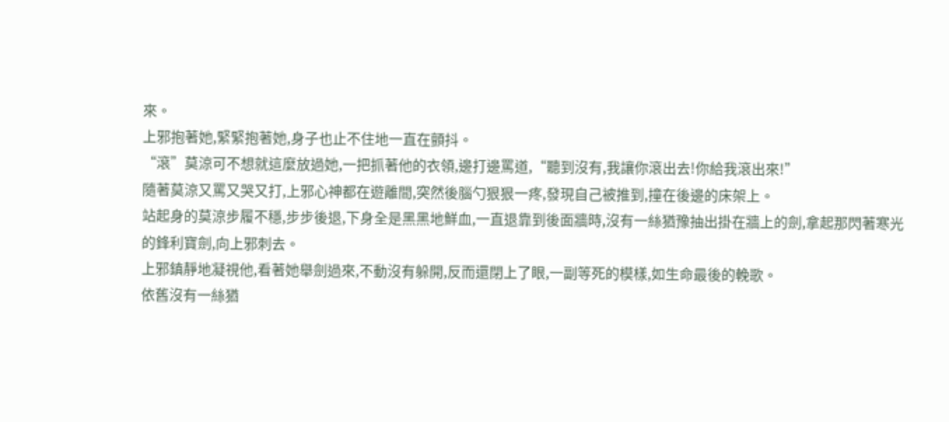來。
上邪抱著她,緊緊抱著她,身子也止不住地一直在顫抖。
“滾”莫涼可不想就這麼放過她,一把抓著他的衣領,邊打邊罵道,“聽到沒有,我讓你滾出去!你給我滾出來!”
隨著莫涼又罵又哭又打,上邪心神都在遊離間,突然後腦勺狠狠一疼,發現自己被推到,撞在後邊的床架上。
站起身的莫涼步履不穩,步步後退,下身全是黑黑地鮮血,一直退靠到後面牆時,沒有一絲猶豫抽出掛在牆上的劍,拿起那閃著寒光的鋒利寶劍,向上邪刺去。
上邪鎮靜地凝視他,看著她舉劍過來,不動沒有躲開,反而還閉上了眼,一副等死的模樣,如生命最後的輓歌。
依舊沒有一絲猶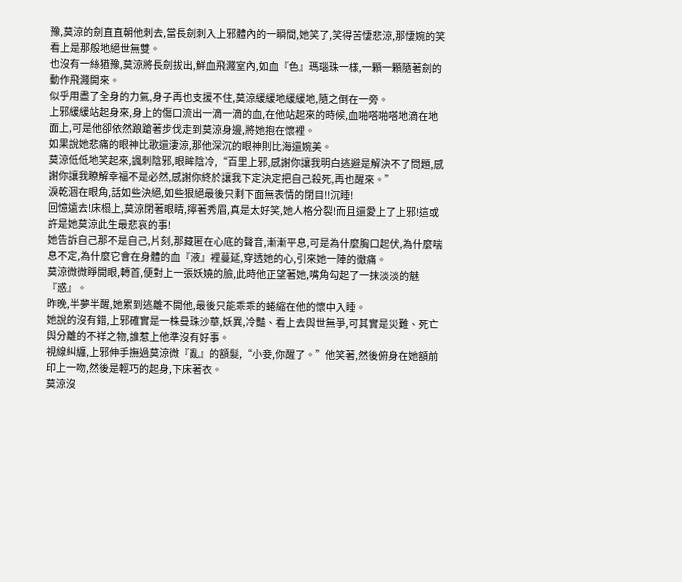豫,莫涼的劍直直朝他刺去,當長劍刺入上邪體內的一瞬間,她笑了,笑得苦悽悲涼,那悽婉的笑看上是那般地絕世無雙。
也沒有一絲猶豫,莫涼將長劍拔出,鮮血飛濺室內,如血『色』瑪瑙珠一樣,一顆一顆隨著劍的動作飛濺開來。
似乎用盡了全身的力氣,身子再也支援不住,莫涼緩緩地緩緩地,隨之倒在一旁。
上邪緩緩站起身來,身上的傷口流出一滴一滴的血,在他站起來的時候,血啪嗒啪嗒地滴在地面上,可是他卻依然踉蹌著步伐走到莫涼身邊,將她抱在懷裡。
如果說她悲痛的眼神比歌還淒涼,那他深沉的眼神則比海還婉美。
莫涼低低地笑起來,諷刺陰邪,眼眸陰冷,“百里上邪,感謝你讓我明白逃避是解決不了問題,感謝你讓我瞭解幸福不是必然,感謝你終於讓我下定決定把自己殺死,再也醒來。”
淚乾涸在眼角,話如些決絕,如些狠絕最後只剩下面無表情的閉目!!沉睡!
回憶遠去!床榻上,莫涼閉著眼睛,擰著秀眉,真是太好笑,她人格分裂!而且還愛上了上邪!這或許是她莫涼此生最悲哀的事!
她告訴自己那不是自己,片刻,那藏匿在心底的聲音,漸漸平息,可是為什麼胸口起伏,為什麼喘息不定,為什麼它會在身體的血『液』裡蔓延,穿透她的心,引來她一陣的徹痛。
莫涼微微睜開眼,轉首,便對上一張妖嬈的臉,此時他正望著她,嘴角勾起了一抹淡淡的魅『惑』。
昨晚,半夢半醒,她累到逃離不開他,最後只能乖乖的蜷縮在他的懷中入睡。
她說的沒有錯,上邪確實是一株曼珠沙華,妖異,冷豔、看上去與世無爭,可其實是災難、死亡與分離的不祥之物,誰惹上他準沒有好事。
視線糾纏,上邪伸手撫過莫涼微『亂』的額髮,“小妾,你醒了。”他笑著,然後俯身在她額前印上一吻,然後是輕巧的起身,下床著衣。
莫涼沒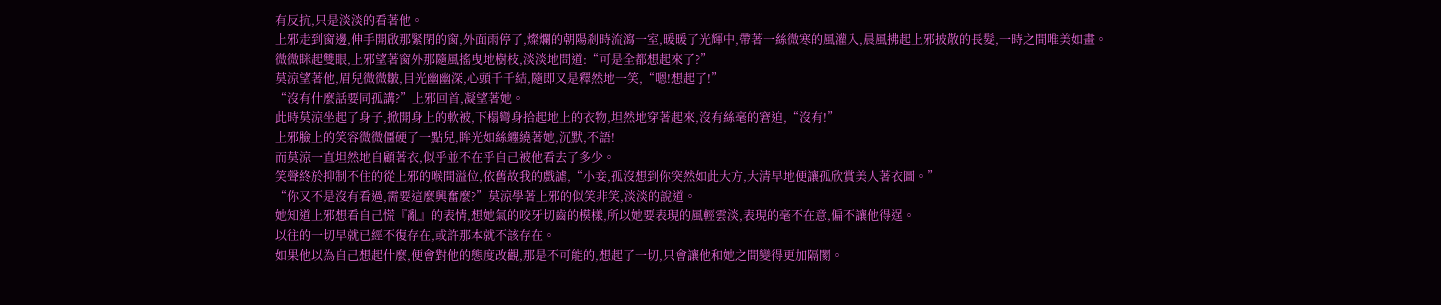有反抗,只是淡淡的看著他。
上邪走到窗邊,伸手開啟那緊閉的窗,外面雨停了,燦爛的朝陽剎時流瀉一室,暖暖了光輝中,帶著一絲微寒的風灌入,晨風拂起上邪披散的長髮,一時之間唯美如畫。
微微眯起雙眼,上邪望著窗外那隨風搖曳地樹枝,淡淡地問道:“可是全都想起來了?”
莫涼望著他,眉兒微微皺,目光幽幽深,心頭千千結,隨即又是釋然地一笑,“嗯!想起了!”
“沒有什麼話要同孤講?”上邪回首,凝望著她。
此時莫涼坐起了身子,掀開身上的軟被,下榻彎身拾起地上的衣物,坦然地穿著起來,沒有絲毫的窘迫,“沒有!”
上邪臉上的笑容微微僵硬了一點兒,眸光如絲纏繞著她,沉默,不語!
而莫涼一直坦然地自顧著衣,似乎並不在乎自己被他看去了多少。
笑聲終於抑制不住的從上邪的喉間溢位,依舊故我的戲謔,“小妾,孤沒想到你突然如此大方,大清早地便讓孤欣賞美人著衣圖。”
“你又不是沒有看過,需要這麼興奮麼?”莫涼學著上邪的似笑非笑,淡淡的說道。
她知道上邪想看自己慌『亂』的表情,想她氣的咬牙切齒的模樣,所以她要表現的風輕雲淡,表現的毫不在意,偏不讓他得逞。
以往的一切早就已經不復存在,或許那本就不該存在。
如果他以為自己想起什麼,便會對他的態度改觀,那是不可能的,想起了一切,只會讓他和她之間變得更加隔閡。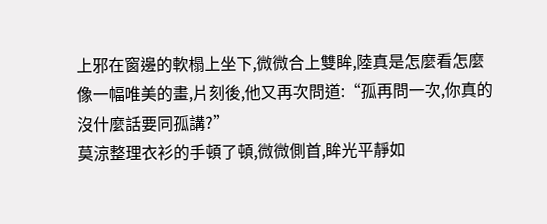上邪在窗邊的軟榻上坐下,微微合上雙眸,陸真是怎麼看怎麼像一幅唯美的畫,片刻後,他又再次問道:“孤再問一次,你真的沒什麼話要同孤講?”
莫涼整理衣衫的手頓了頓,微微側首,眸光平靜如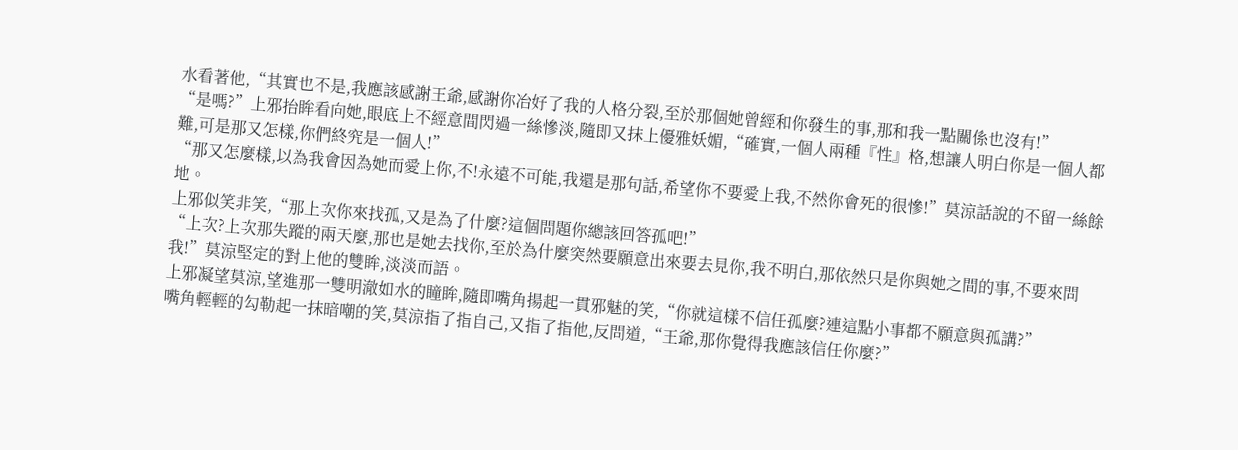水看著他,“其實也不是,我應該感謝王爺,感謝你冶好了我的人格分裂,至於那個她曾經和你發生的事,那和我一點關係也沒有!”
“是嗎?”上邪抬眸看向她,眼底上不經意間閃過一絲慘淡,隨即又抹上優雅妖媚,“確實,一個人兩種『性』格,想讓人明白你是一個人都難,可是那又怎樣,你們終究是一個人!”
“那又怎麼樣,以為我會因為她而愛上你,不!永遠不可能,我還是那句話,希望你不要愛上我,不然你會死的很慘!”莫涼話說的不留一絲餘地。
上邪似笑非笑,“那上次你來找孤,又是為了什麼?這個問題你總該回答孤吧!”
“上次?上次那失蹤的兩天麼,那也是她去找你,至於為什麼突然要願意出來要去見你,我不明白,那依然只是你與她之間的事,不要來問我!”莫涼堅定的對上他的雙眸,淡淡而語。
上邪凝望莫涼,望進那一雙明澈如水的瞳眸,隨即嘴角揚起一貫邪魅的笑,“你就這樣不信任孤麼?連這點小事都不願意與孤講?”
嘴角輕輕的勾勒起一抹暗嘲的笑,莫涼指了指自己,又指了指他,反問道,“王爺,那你覺得我應該信任你麼?”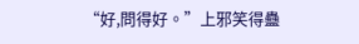“好,問得好。”上邪笑得蠱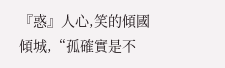『惑』人心,笑的傾國傾城,“孤確實是不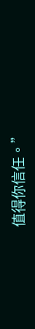值得你信任。”